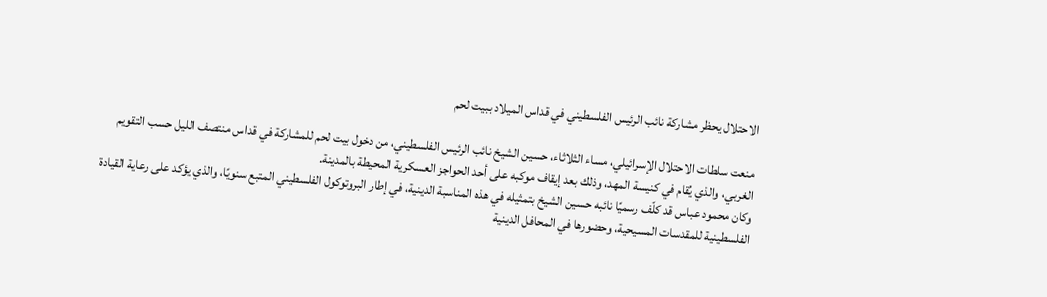الاحتلال يحظر مشاركة نائب الرئيس الفلسطيني في قداس الميلاد ببيت لحم

منعت سلطات الاحتلال الإسرائيلي، مساء الثلاثاء، حسين الشيخ نائب الرئيس الفلسطيني، من دخول بيت لحم للمشاركة في قداس منتصف الليل حسب التقويم الغربي، والذي يُقام في كنيسة المهد، وذلك بعد إيقاف موكبه على أحد الحواجز العسكرية المحيطة بالمدينة.
وكان محمود عباس قد كلّف رسميًا نائبه حسين الشيخ بتمثيله في هذه المناسبة الدينية، في إطار البروتوكول الفلسطيني المتبع سنويًا، والذي يؤكد على رعاية القيادة الفلسطينية للمقدسات المسيحية، وحضورها في المحافل الدينية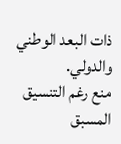ذات البعد الوطني والدولي.
منع رغم التنسيق المسبق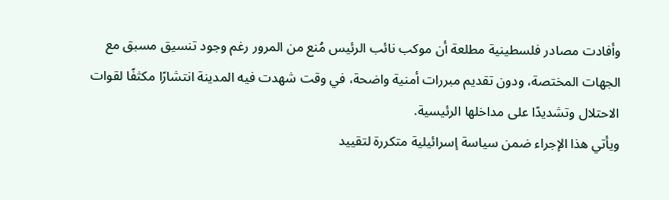وأفادت مصادر فلسطينية مطلعة أن موكب نائب الرئيس مُنع من المرور رغم وجود تنسيق مسبق مع الجهات المختصة، ودون تقديم مبررات أمنية واضحة، في وقت شهدت فيه المدينة انتشارًا مكثفًا لقوات الاحتلال وتشديدًا على مداخلها الرئيسية.
ويأتي هذا الإجراء ضمن سياسة إسرائيلية متكررة لتقييد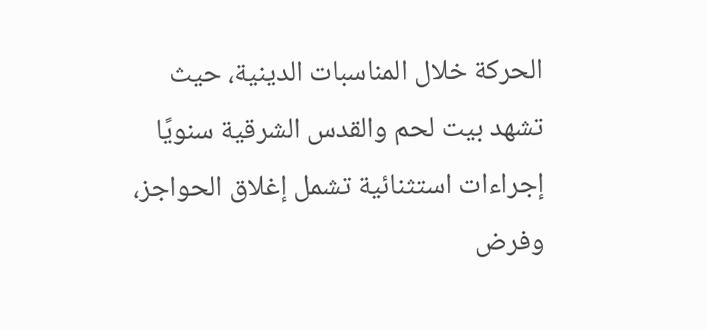الحركة خلال المناسبات الدينية، حيث تشهد بيت لحم والقدس الشرقية سنويًا إجراءات استثنائية تشمل إغلاق الحواجز، وفرض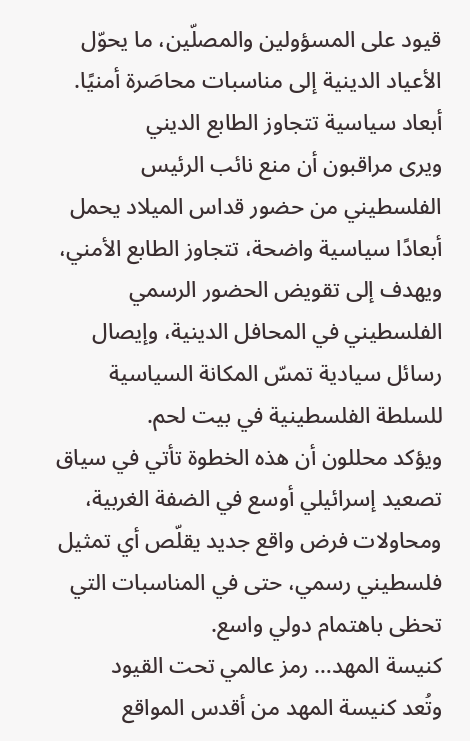قيود على المسؤولين والمصلّين، ما يحوّل الأعياد الدينية إلى مناسبات محاصَرة أمنيًا.
أبعاد سياسية تتجاوز الطابع الديني
ويرى مراقبون أن منع نائب الرئيس الفلسطيني من حضور قداس الميلاد يحمل أبعادًا سياسية واضحة، تتجاوز الطابع الأمني، ويهدف إلى تقويض الحضور الرسمي الفلسطيني في المحافل الدينية، وإيصال رسائل سيادية تمسّ المكانة السياسية للسلطة الفلسطينية في بيت لحم.
ويؤكد محللون أن هذه الخطوة تأتي في سياق تصعيد إسرائيلي أوسع في الضفة الغربية، ومحاولات فرض واقع جديد يقلّص أي تمثيل فلسطيني رسمي، حتى في المناسبات التي تحظى باهتمام دولي واسع.
كنيسة المهد… رمز عالمي تحت القيود
وتُعد كنيسة المهد من أقدس المواقع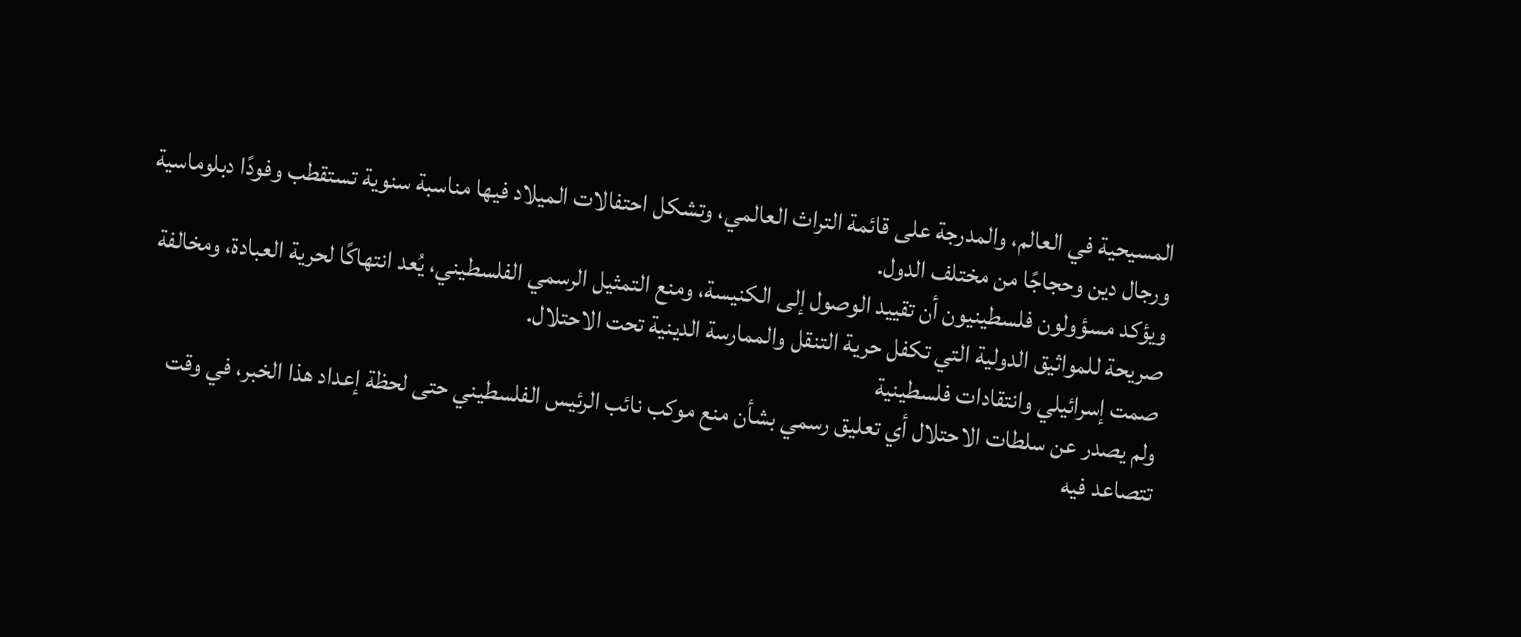المسيحية في العالم، والمدرجة على قائمة التراث العالمي، وتشكل احتفالات الميلاد فيها مناسبة سنوية تستقطب وفودًا دبلوماسية ورجال دين وحجاجًا من مختلف الدول.
ويؤكد مسؤولون فلسطينيون أن تقييد الوصول إلى الكنيسة، ومنع التمثيل الرسمي الفلسطيني، يُعد انتهاكًا لحرية العبادة، ومخالفة صريحة للمواثيق الدولية التي تكفل حرية التنقل والممارسة الدينية تحت الاحتلال.
صمت إسرائيلي وانتقادات فلسطينية
ولم يصدر عن سلطات الاحتلال أي تعليق رسمي بشأن منع موكب نائب الرئيس الفلسطيني حتى لحظة إعداد هذا الخبر، في وقت تتصاعد فيه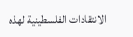الانتقادات الفلسطينية لهذه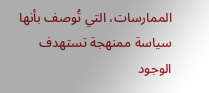الممارسات، التي تُوصف بأنها سياسة ممنهجة تستهدف الوجود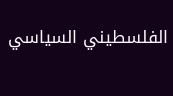الفلسطيني السياسي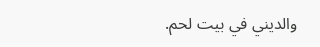والديني في بيت لحم.